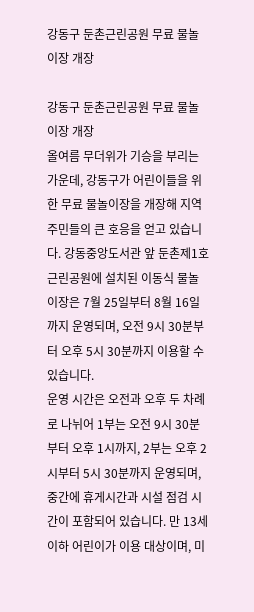강동구 둔촌근린공원 무료 물놀이장 개장

강동구 둔촌근린공원 무료 물놀이장 개장
올여름 무더위가 기승을 부리는 가운데, 강동구가 어린이들을 위한 무료 물놀이장을 개장해 지역 주민들의 큰 호응을 얻고 있습니다. 강동중앙도서관 앞 둔촌제1호근린공원에 설치된 이동식 물놀이장은 7월 25일부터 8월 16일까지 운영되며, 오전 9시 30분부터 오후 5시 30분까지 이용할 수 있습니다.
운영 시간은 오전과 오후 두 차례로 나뉘어 1부는 오전 9시 30분부터 오후 1시까지, 2부는 오후 2시부터 5시 30분까지 운영되며, 중간에 휴게시간과 시설 점검 시간이 포함되어 있습니다. 만 13세 이하 어린이가 이용 대상이며, 미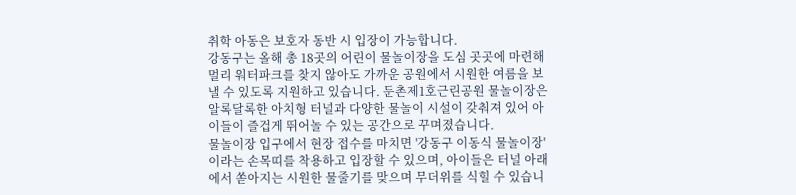취학 아동은 보호자 동반 시 입장이 가능합니다.
강동구는 올해 총 18곳의 어린이 물놀이장을 도심 곳곳에 마련해 멀리 워터파크를 찾지 않아도 가까운 공원에서 시원한 여름을 보낼 수 있도록 지원하고 있습니다. 둔촌제1호근린공원 물놀이장은 알록달록한 아치형 터널과 다양한 물놀이 시설이 갖춰져 있어 아이들이 즐겁게 뛰어놀 수 있는 공간으로 꾸며졌습니다.
물놀이장 입구에서 현장 접수를 마치면 '강동구 이동식 물놀이장'이라는 손목띠를 착용하고 입장할 수 있으며, 아이들은 터널 아래에서 쏟아지는 시원한 물줄기를 맞으며 무더위를 식힐 수 있습니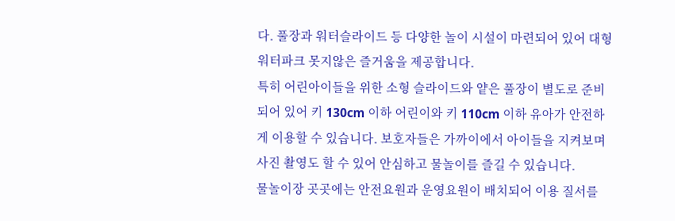다. 풀장과 워터슬라이드 등 다양한 놀이 시설이 마련되어 있어 대형 워터파크 못지않은 즐거움을 제공합니다.
특히 어린아이들을 위한 소형 슬라이드와 얕은 풀장이 별도로 준비되어 있어 키 130cm 이하 어린이와 키 110cm 이하 유아가 안전하게 이용할 수 있습니다. 보호자들은 가까이에서 아이들을 지켜보며 사진 촬영도 할 수 있어 안심하고 물놀이를 즐길 수 있습니다.
물놀이장 곳곳에는 안전요원과 운영요원이 배치되어 이용 질서를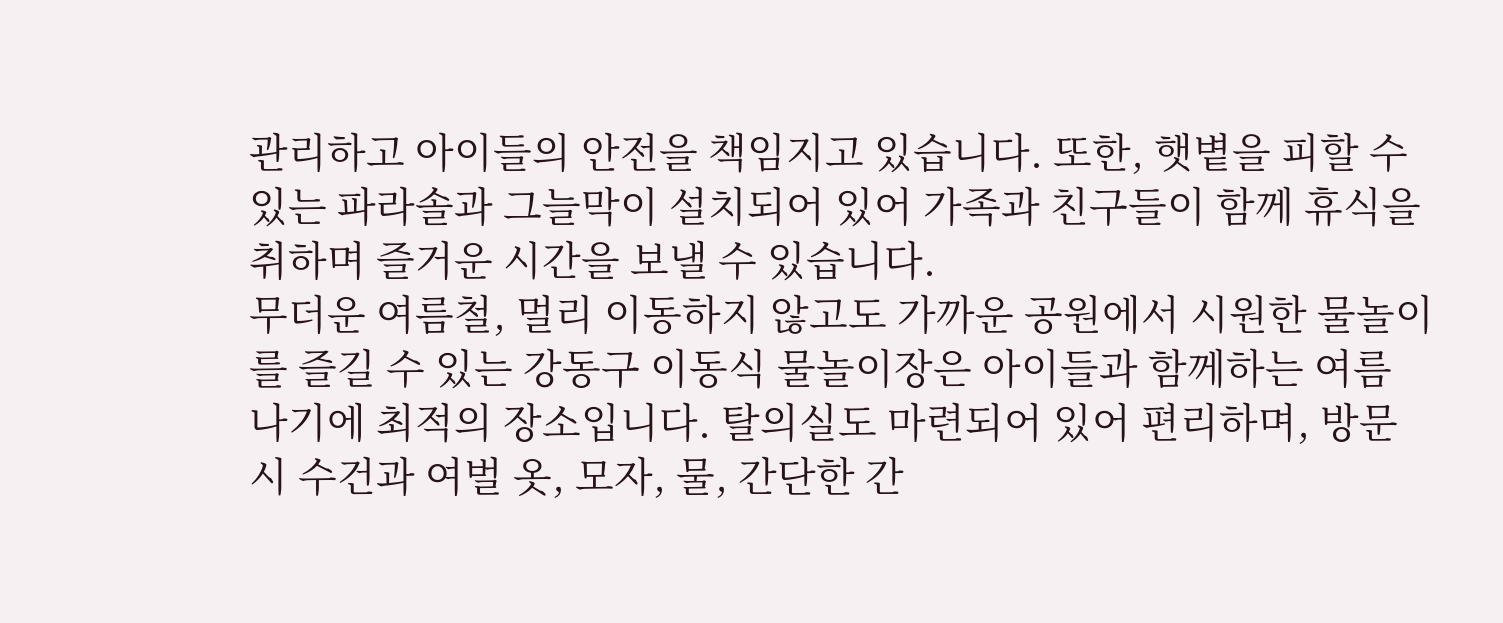관리하고 아이들의 안전을 책임지고 있습니다. 또한, 햇볕을 피할 수 있는 파라솔과 그늘막이 설치되어 있어 가족과 친구들이 함께 휴식을 취하며 즐거운 시간을 보낼 수 있습니다.
무더운 여름철, 멀리 이동하지 않고도 가까운 공원에서 시원한 물놀이를 즐길 수 있는 강동구 이동식 물놀이장은 아이들과 함께하는 여름 나기에 최적의 장소입니다. 탈의실도 마련되어 있어 편리하며, 방문 시 수건과 여벌 옷, 모자, 물, 간단한 간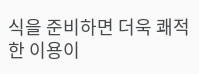식을 준비하면 더욱 쾌적한 이용이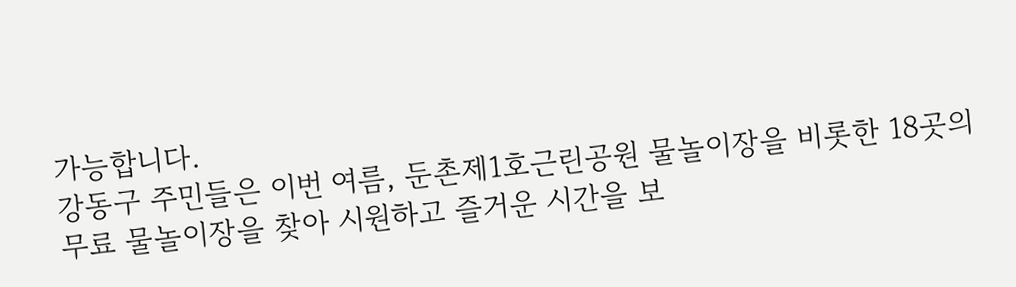가능합니다.
강동구 주민들은 이번 여름, 둔촌제1호근린공원 물놀이장을 비롯한 18곳의 무료 물놀이장을 찾아 시원하고 즐거운 시간을 보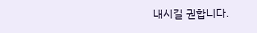내시길 권합니다.